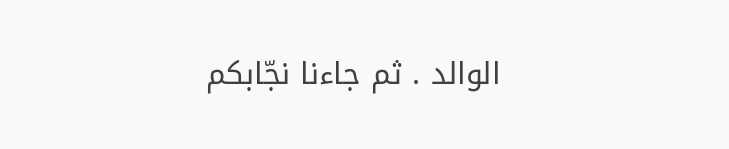الوالد . ثم جاءنا نجّابكم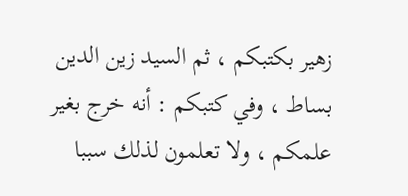زهير بكتبكم ، ثم السيد زين الدين بساط ، وفي كتبكم : أنه خرج بغير علمكم ، ولا تعلمون لذلك سببا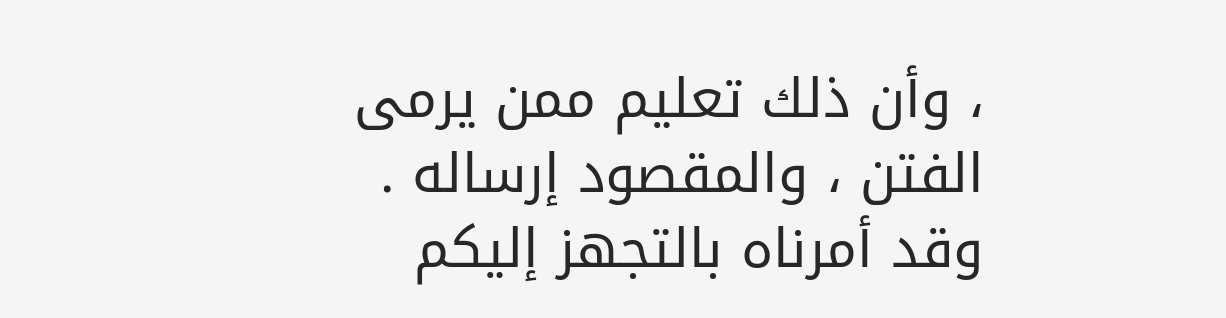، وأن ذلك تعليم ممن يرمى الفتن ، والمقصود إرساله . وقد أمرناه بالتجهز إليكم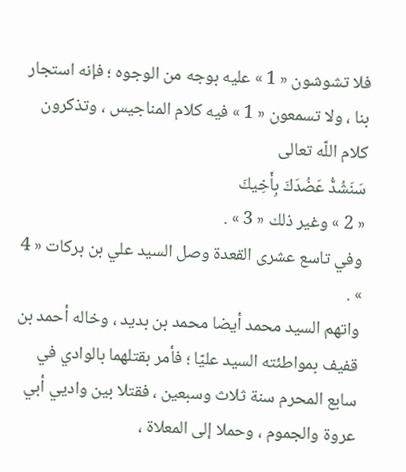فلا تشوشون « 1 » عليه بوجه من الوجوه ؛ فإنه استجار بنا ، ولا تسمعون « 1 » فيه كلام المناجيس ، وتذكرون كلام اللّه تعالى
سَنَشُدُّ عَضُدَكَ بِأَخِيكَ
« 2 » وغير ذلك « 3 » .
وفي تاسع عشرى القعدة وصل السيد علي بن بركات « 4 » .
واتهم السيد محمد أيضا محمد بن بديد ، وخاله أحمد بن قفيف بمواطئته السيد عليّا ؛ فأمر بقتلهما بالوادي في سابع المحرم سنة ثلاث وسبعين ، فقتلا بين واديي أبي عروة والجموم ، وحملا إلى المعلاة ،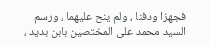فجهزا ودفنا ، ولم ينح عليهما ، ورسم السيد محمد على المختصين بابن بديد ،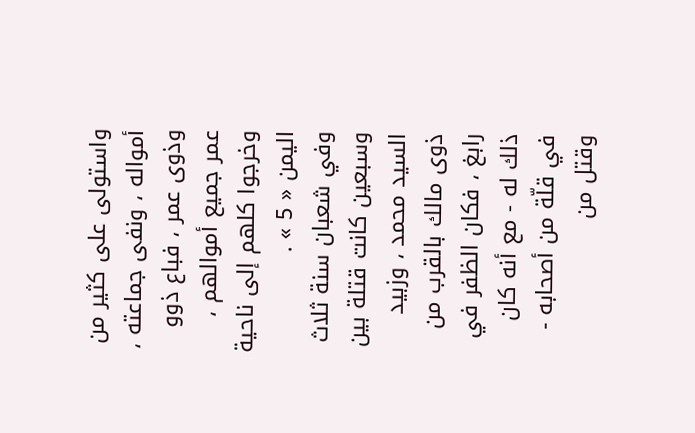واستولى على كثير من أمواله ، ونفى جماعته ، وذوى عمر ، فباع ذوو عمر جميع أموالهم ، وخرجوا كلهم إلى ناحية اليمن « 5 » .
وفي شعبان سنة ثلاث وسبعين كانت قتلة بين السيد محمد ، وزبيد ذوى مالك بالقرب من رابغ ، فكان الظفر في ذلك له - مع أنه كان في قلّة من أصحابه - وقتل من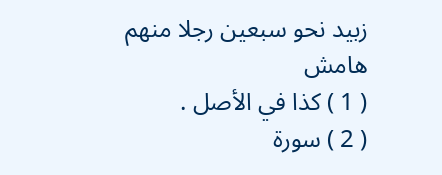زبيد نحو سبعين رجلا منهم
هامش
( 1 ) كذا في الأصل .
( 2 ) سورة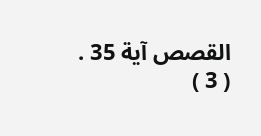القصص آية 35 .
( 3 )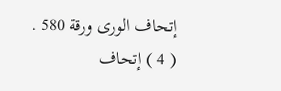إتحاف الورى ورقة 580 .
( 4 ) إتحاف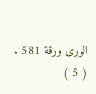الورى ورقة 581 .
( 5 )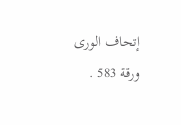إتحاف الورى ورقة 583 .